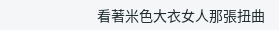看著米色大衣女人那張扭曲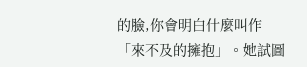的臉,你會明白什麼叫作「來不及的擁抱」。她試圖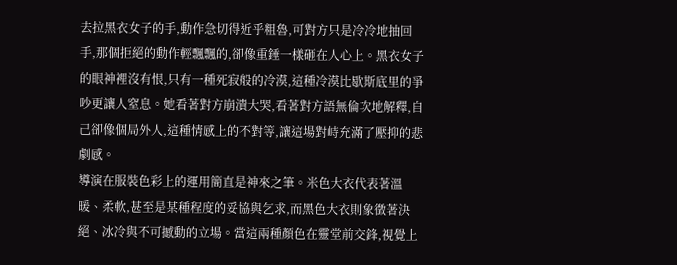去拉黑衣女子的手,動作急切得近乎粗魯,可對方只是冷冷地抽回手,那個拒絕的動作輕飄飄的,卻像重錘一樣砸在人心上。黑衣女子的眼神裡沒有恨,只有一種死寂般的冷漠,這種冷漠比歇斯底里的爭吵更讓人窒息。她看著對方崩潰大哭,看著對方語無倫次地解釋,自己卻像個局外人,這種情感上的不對等,讓這場對峙充滿了壓抑的悲劇感。
導演在服裝色彩上的運用簡直是神來之筆。米色大衣代表著溫暖、柔軟,甚至是某種程度的妥協與乞求,而黑色大衣則象徵著決絕、冰冷與不可撼動的立場。當這兩種顏色在靈堂前交鋒,視覺上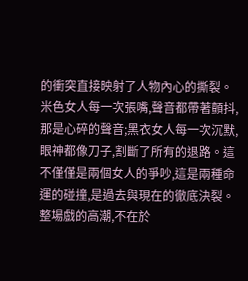的衝突直接映射了人物內心的撕裂。米色女人每一次張嘴,聲音都帶著顫抖,那是心碎的聲音;黑衣女人每一次沉默,眼神都像刀子,割斷了所有的退路。這不僅僅是兩個女人的爭吵,這是兩種命運的碰撞,是過去與現在的徹底決裂。
整場戲的高潮,不在於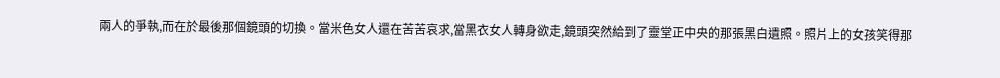兩人的爭執,而在於最後那個鏡頭的切換。當米色女人還在苦苦哀求,當黑衣女人轉身欲走,鏡頭突然給到了靈堂正中央的那張黑白遺照。照片上的女孩笑得那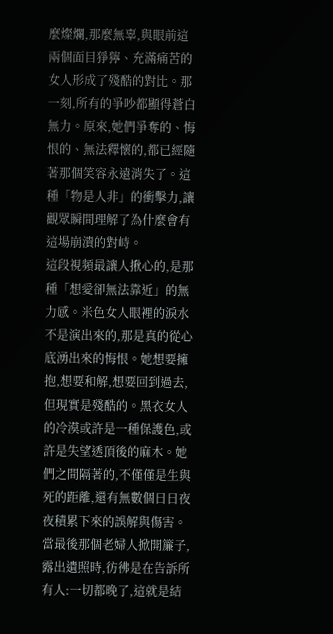麼燦爛,那麼無辜,與眼前這兩個面目猙獰、充滿痛苦的女人形成了殘酷的對比。那一刻,所有的爭吵都顯得蒼白無力。原來,她們爭奪的、悔恨的、無法釋懷的,都已經隨著那個笑容永遠消失了。這種「物是人非」的衝擊力,讓觀眾瞬間理解了為什麼會有這場崩潰的對峙。
這段視頻最讓人揪心的,是那種「想愛卻無法靠近」的無力感。米色女人眼裡的淚水不是演出來的,那是真的從心底湧出來的悔恨。她想要擁抱,想要和解,想要回到過去,但現實是殘酷的。黑衣女人的冷漠或許是一種保護色,或許是失望透頂後的麻木。她們之間隔著的,不僅僅是生與死的距離,還有無數個日日夜夜積累下來的誤解與傷害。當最後那個老婦人掀開簾子,露出遺照時,彷彿是在告訴所有人:一切都晚了,這就是結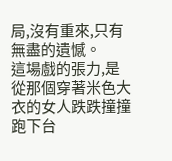局,沒有重來,只有無盡的遺憾。
這場戲的張力,是從那個穿著米色大衣的女人跌跌撞撞跑下台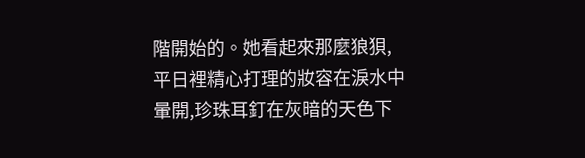階開始的。她看起來那麼狼狽,平日裡精心打理的妝容在淚水中暈開,珍珠耳釘在灰暗的天色下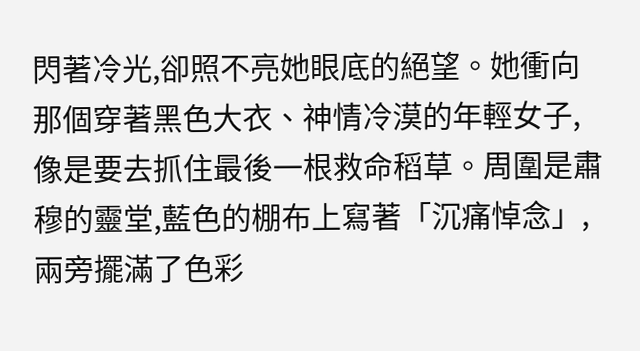閃著冷光,卻照不亮她眼底的絕望。她衝向那個穿著黑色大衣、神情冷漠的年輕女子,像是要去抓住最後一根救命稻草。周圍是肅穆的靈堂,藍色的棚布上寫著「沉痛悼念」,兩旁擺滿了色彩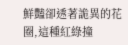鮮豔卻透著詭異的花圈,這種紅綠撞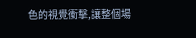色的視覺衝擊,讓整個場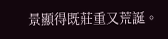景顯得既莊重又荒誕。